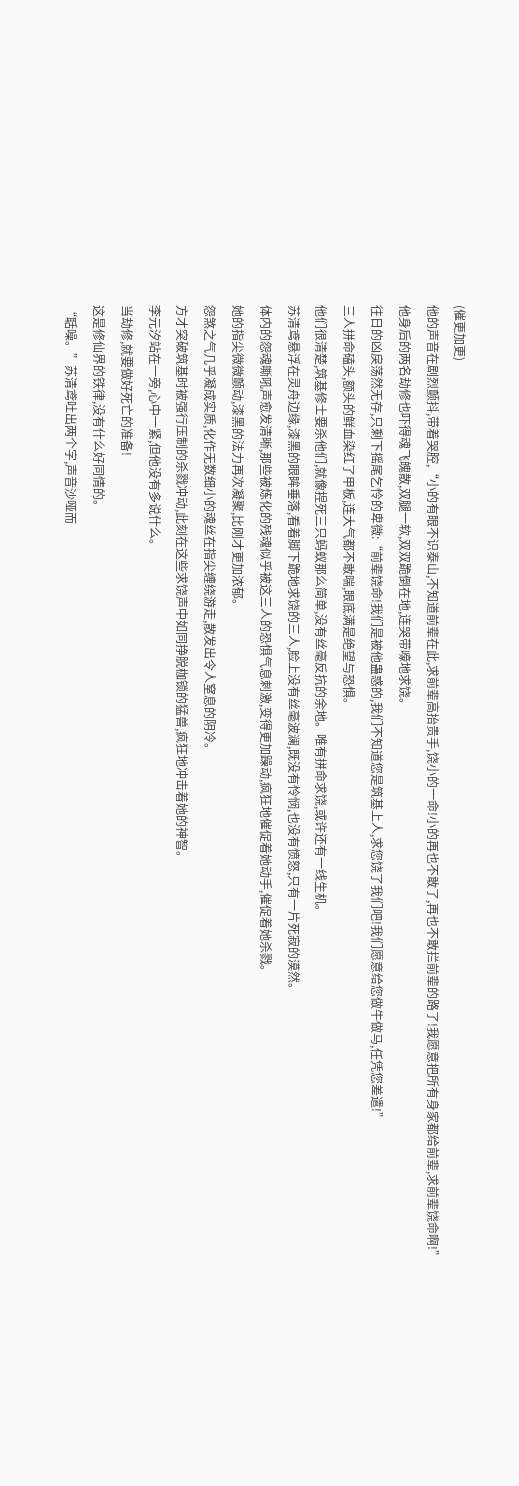(催更加更)
他的声音在剧烈颤抖,带着哭腔,“小的有眼不识泰山,不知道前辈在此,求前辈高抬贵手,饶小的一命!小的再也不敢了,再也不敢拦前辈的路了!我愿意把所有身家都给前辈,求前辈饶命啊!”
他身后的两名劫修也吓得魂飞魄散,双腿一软,双双跪倒在地,连哭带嚎地求饶。
往日的凶戾荡然无存,只剩下摇尾乞怜的卑微:“前辈饶命!我们是被他蛊惑的,我们不知道您是筑基上人,求您饶了我们吧!我们愿意给您做牛做马,任凭您差遣!”
三人拼命磕头,额头的鲜血染红了甲板,连大气都不敢喘,眼底满是绝望与恐惧。
他们很清楚,筑基修士要杀他们,就像捏死三只蚂蚁那么简单,没有丝毫反抗的余地。唯有拼命求饶,或许还有一线生机。
苏清鸢悬浮在灵舟边缘,漆黑的眼眸垂落,看着脚下跪地求饶的三人,脸上没有丝毫波澜,既没有怜悯,也没有愤怒,只有一片死寂的漠然。
体内的怨魂嘶吼声愈发清晰,那些被炼化的残魂似乎被这三人的恐惧气息刺激,变得更加躁动,疯狂地催促着她动手,催促着她杀戮。
她的指尖微微颤动,漆黑的法力再次凝聚,比刚才更加浓郁。
怨煞之气几乎凝成实质,化作无数细小的魂丝在指尖缠绕游走,散发出令人窒息的阴冷。
方才突破筑基时被强行压制的杀戮冲动,此刻在这些求饶声中如同挣脱枷锁的猛兽,疯狂地冲击着她的神智。
李元汐站在一旁,心中一紧,但他没有多说什么。
当劫修,就要做好死亡的准备!
这是修仙界的铁律,没有什么好同情的。
“聒噪。”苏清鸢吐出两个字,声音沙哑而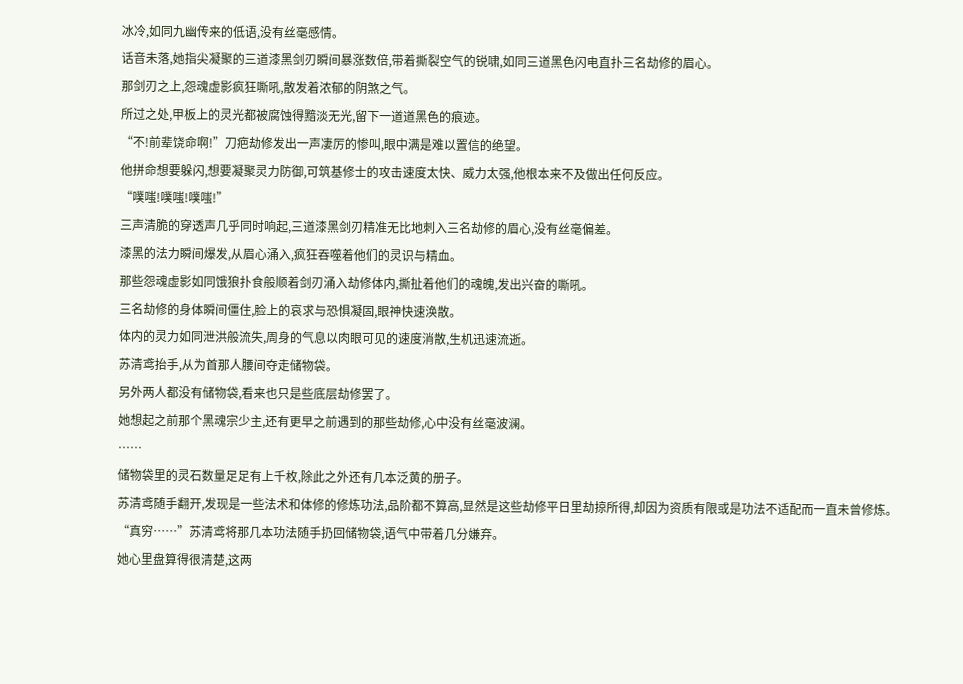冰冷,如同九幽传来的低语,没有丝毫感情。
话音未落,她指尖凝聚的三道漆黑剑刃瞬间暴涨数倍,带着撕裂空气的锐啸,如同三道黑色闪电直扑三名劫修的眉心。
那剑刃之上,怨魂虚影疯狂嘶吼,散发着浓郁的阴煞之气。
所过之处,甲板上的灵光都被腐蚀得黯淡无光,留下一道道黑色的痕迹。
“不!前辈饶命啊!”刀疤劫修发出一声凄厉的惨叫,眼中满是难以置信的绝望。
他拼命想要躲闪,想要凝聚灵力防御,可筑基修士的攻击速度太快、威力太强,他根本来不及做出任何反应。
“噗嗤!噗嗤!噗嗤!”
三声清脆的穿透声几乎同时响起,三道漆黑剑刃精准无比地刺入三名劫修的眉心,没有丝毫偏差。
漆黑的法力瞬间爆发,从眉心涌入,疯狂吞噬着他们的灵识与精血。
那些怨魂虚影如同饿狼扑食般顺着剑刃涌入劫修体内,撕扯着他们的魂魄,发出兴奋的嘶吼。
三名劫修的身体瞬间僵住,脸上的哀求与恐惧凝固,眼神快速涣散。
体内的灵力如同泄洪般流失,周身的气息以肉眼可见的速度消散,生机迅速流逝。
苏清鸢抬手,从为首那人腰间夺走储物袋。
另外两人都没有储物袋,看来也只是些底层劫修罢了。
她想起之前那个黑魂宗少主,还有更早之前遇到的那些劫修,心中没有丝毫波澜。
……
储物袋里的灵石数量足足有上千枚,除此之外还有几本泛黄的册子。
苏清鸢随手翻开,发现是一些法术和体修的修炼功法,品阶都不算高,显然是这些劫修平日里劫掠所得,却因为资质有限或是功法不适配而一直未曾修炼。
“真穷……”苏清鸢将那几本功法随手扔回储物袋,语气中带着几分嫌弃。
她心里盘算得很清楚,这两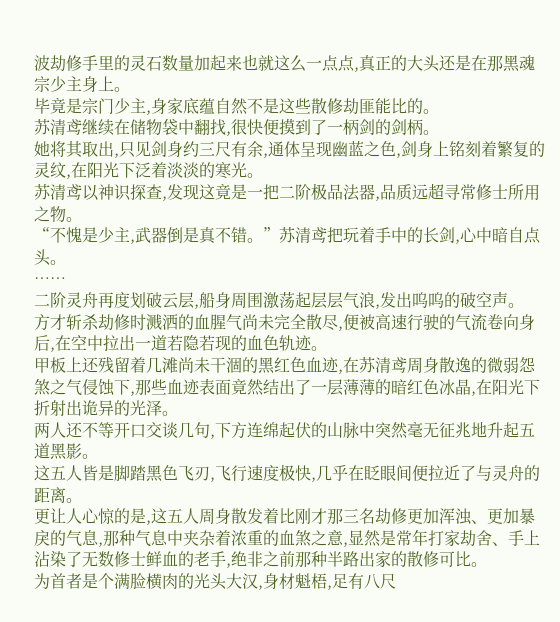波劫修手里的灵石数量加起来也就这么一点点,真正的大头还是在那黑魂宗少主身上。
毕竟是宗门少主,身家底蕴自然不是这些散修劫匪能比的。
苏清鸢继续在储物袋中翻找,很快便摸到了一柄剑的剑柄。
她将其取出,只见剑身约三尺有余,通体呈现幽蓝之色,剑身上铭刻着繁复的灵纹,在阳光下泛着淡淡的寒光。
苏清鸢以神识探查,发现这竟是一把二阶极品法器,品质远超寻常修士所用之物。
“不愧是少主,武器倒是真不错。”苏清鸢把玩着手中的长剑,心中暗自点头。
……
二阶灵舟再度划破云层,船身周围激荡起层层气浪,发出呜呜的破空声。
方才斩杀劫修时溅洒的血腥气尚未完全散尽,便被高速行驶的气流卷向身后,在空中拉出一道若隐若现的血色轨迹。
甲板上还残留着几滩尚未干涸的黑红色血迹,在苏清鸢周身散逸的微弱怨煞之气侵蚀下,那些血迹表面竟然结出了一层薄薄的暗红色冰晶,在阳光下折射出诡异的光泽。
两人还不等开口交谈几句,下方连绵起伏的山脉中突然毫无征兆地升起五道黑影。
这五人皆是脚踏黑色飞刃,飞行速度极快,几乎在眨眼间便拉近了与灵舟的距离。
更让人心惊的是,这五人周身散发着比刚才那三名劫修更加浑浊、更加暴戾的气息,那种气息中夹杂着浓重的血煞之意,显然是常年打家劫舍、手上沾染了无数修士鲜血的老手,绝非之前那种半路出家的散修可比。
为首者是个满脸横肉的光头大汉,身材魁梧,足有八尺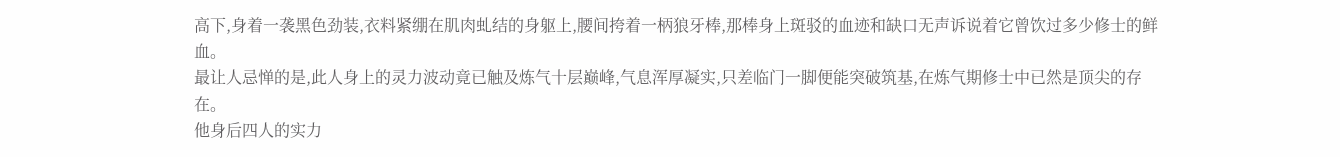高下,身着一袭黑色劲装,衣料紧绷在肌肉虬结的身躯上,腰间挎着一柄狼牙棒,那棒身上斑驳的血迹和缺口无声诉说着它曾饮过多少修士的鲜血。
最让人忌惮的是,此人身上的灵力波动竟已触及炼气十层巅峰,气息浑厚凝实,只差临门一脚便能突破筑基,在炼气期修士中已然是顶尖的存在。
他身后四人的实力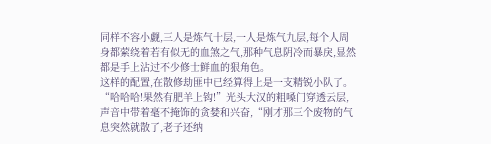同样不容小觑,三人是炼气十层,一人是炼气九层,每个人周身都萦绕着若有似无的血煞之气,那种气息阴冷而暴戾,显然都是手上沾过不少修士鲜血的狠角色。
这样的配置,在散修劫匪中已经算得上是一支精锐小队了。
“哈哈哈!果然有肥羊上钩!”光头大汉的粗嗓门穿透云层,声音中带着毫不掩饰的贪婪和兴奋,“刚才那三个废物的气息突然就散了,老子还纳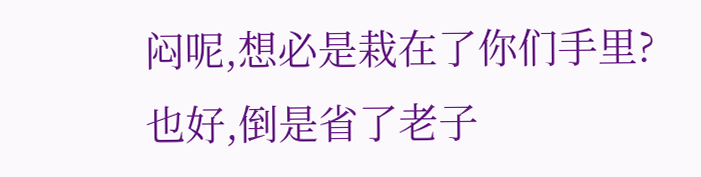闷呢,想必是栽在了你们手里?也好,倒是省了老子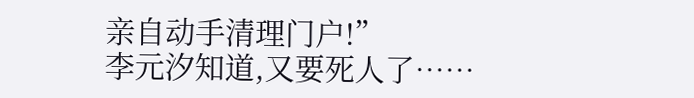亲自动手清理门户!”
李元汐知道,又要死人了……